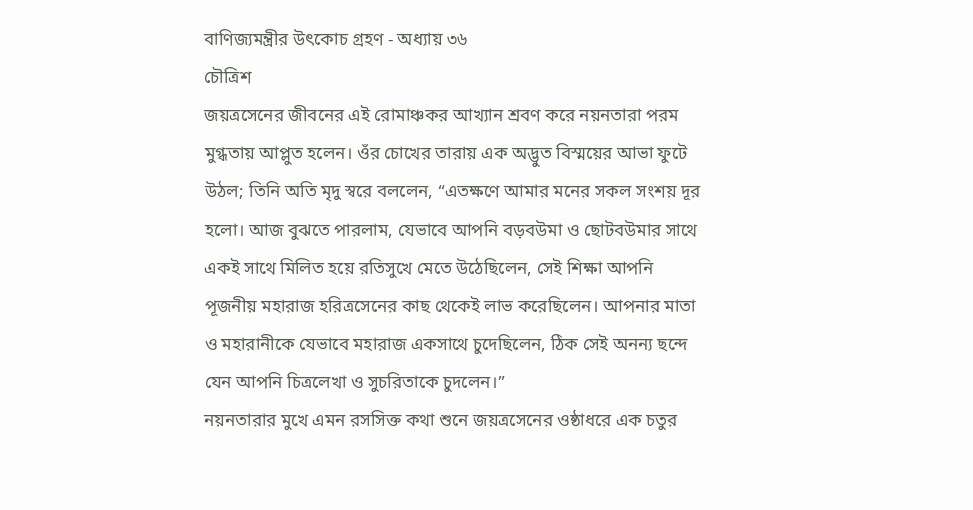বাণিজ্যমন্ত্রীর উৎকোচ গ্রহণ - অধ্যায় ৩৬
চৌত্রিশ
জয়ত্রসেনের জীবনের এই রোমাঞ্চকর আখ্যান শ্রবণ করে নয়নতারা পরম মুগ্ধতায় আপ্লুত হলেন। ওঁর চোখের তারায় এক অদ্ভুত বিস্ময়ের আভা ফুটে উঠল; তিনি অতি মৃদু স্বরে বললেন, “এতক্ষণে আমার মনের সকল সংশয় দূর হলো। আজ বুঝতে পারলাম, যেভাবে আপনি বড়বউমা ও ছোটবউমার সাথে একই সাথে মিলিত হয়ে রতিসুখে মেতে উঠেছিলেন, সেই শিক্ষা আপনি পূজনীয় মহারাজ হরিত্রসেনের কাছ থেকেই লাভ করেছিলেন। আপনার মাতা ও মহারানীকে যেভাবে মহারাজ একসাথে চুদেছিলেন, ঠিক সেই অনন্য ছন্দে যেন আপনি চিত্রলেখা ও সুচরিতাকে চুদলেন।”
নয়নতারার মুখে এমন রসসিক্ত কথা শুনে জয়ত্রসেনের ওষ্ঠাধরে এক চতুর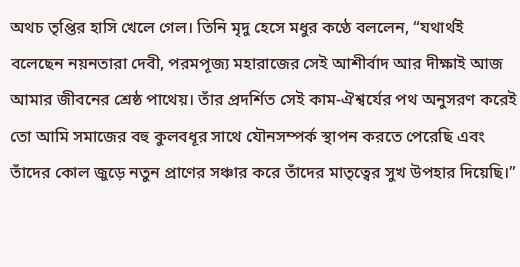অথচ তৃপ্তির হাসি খেলে গেল। তিনি মৃদু হেসে মধুর কণ্ঠে বললেন, “যথার্থই বলেছেন নয়নতারা দেবী, পরমপূজ্য মহারাজের সেই আশীর্বাদ আর দীক্ষাই আজ আমার জীবনের শ্রেষ্ঠ পাথেয়। তাঁর প্রদর্শিত সেই কাম-ঐশ্বর্যের পথ অনুসরণ করেই তো আমি সমাজের বহু কুলবধূর সাথে যৌনসম্পর্ক স্থাপন করতে পেরেছি এবং তাঁদের কোল জুড়ে নতুন প্রাণের সঞ্চার করে তাঁদের মাতৃত্বের সুখ উপহার দিয়েছি।”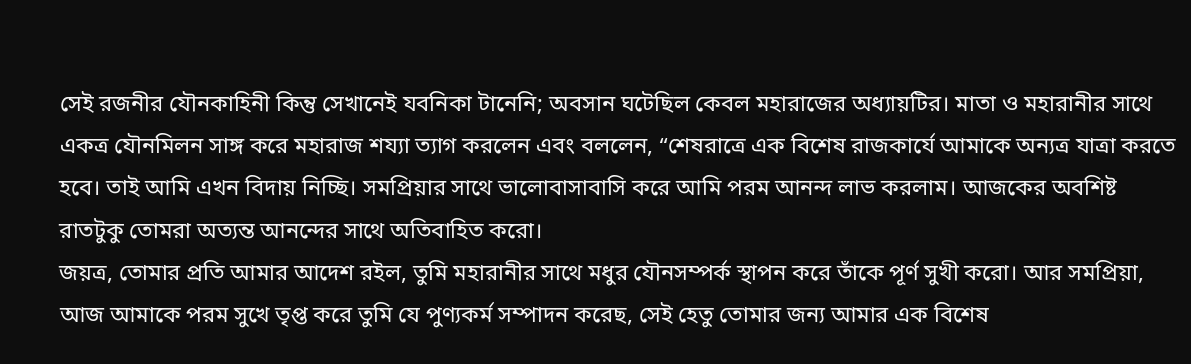সেই রজনীর যৌনকাহিনী কিন্তু সেখানেই যবনিকা টানেনি; অবসান ঘটেছিল কেবল মহারাজের অধ্যায়টির। মাতা ও মহারানীর সাথে একত্র যৌনমিলন সাঙ্গ করে মহারাজ শয্যা ত্যাগ করলেন এবং বললেন, “শেষরাত্রে এক বিশেষ রাজকার্যে আমাকে অন্যত্র যাত্রা করতে হবে। তাই আমি এখন বিদায় নিচ্ছি। সমপ্রিয়ার সাথে ভালোবাসাবাসি করে আমি পরম আনন্দ লাভ করলাম। আজকের অবশিষ্ট রাতটুকু তোমরা অত্যন্ত আনন্দের সাথে অতিবাহিত করো।
জয়ত্র, তোমার প্রতি আমার আদেশ রইল, তুমি মহারানীর সাথে মধুর যৌনসম্পর্ক স্থাপন করে তাঁকে পূর্ণ সুখী করো। আর সমপ্রিয়া, আজ আমাকে পরম সুখে তৃপ্ত করে তুমি যে পুণ্যকর্ম সম্পাদন করেছ, সেই হেতু তোমার জন্য আমার এক বিশেষ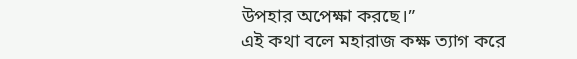উপহার অপেক্ষা করছে।”
এই কথা বলে মহারাজ কক্ষ ত্যাগ করে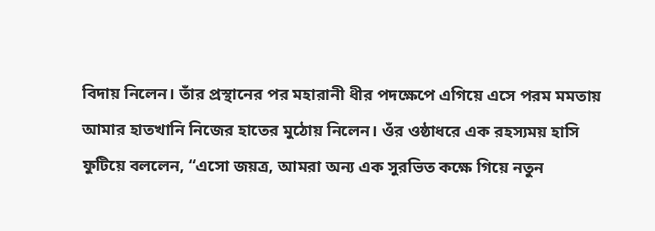বিদায় নিলেন। তাঁর প্রস্থানের পর মহারানী ধীর পদক্ষেপে এগিয়ে এসে পরম মমতায় আমার হাতখানি নিজের হাতের মুঠোয় নিলেন। ওঁর ওষ্ঠাধরে এক রহস্যময় হাসি ফুটিয়ে বললেন, “এসো জয়ত্র, আমরা অন্য এক সুরভিত কক্ষে গিয়ে নতুন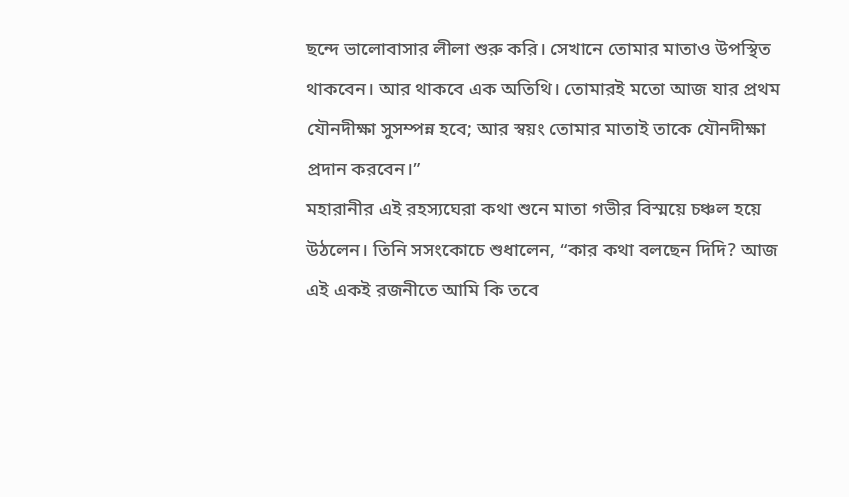ছন্দে ভালোবাসার লীলা শুরু করি। সেখানে তোমার মাতাও উপস্থিত থাকবেন। আর থাকবে এক অতিথি। তোমারই মতো আজ যার প্রথম যৌনদীক্ষা সুসম্পন্ন হবে; আর স্বয়ং তোমার মাতাই তাকে যৌনদীক্ষা প্রদান করবেন।”
মহারানীর এই রহস্যঘেরা কথা শুনে মাতা গভীর বিস্ময়ে চঞ্চল হয়ে উঠলেন। তিনি সসংকোচে শুধালেন, “কার কথা বলছেন দিদি? আজ এই একই রজনীতে আমি কি তবে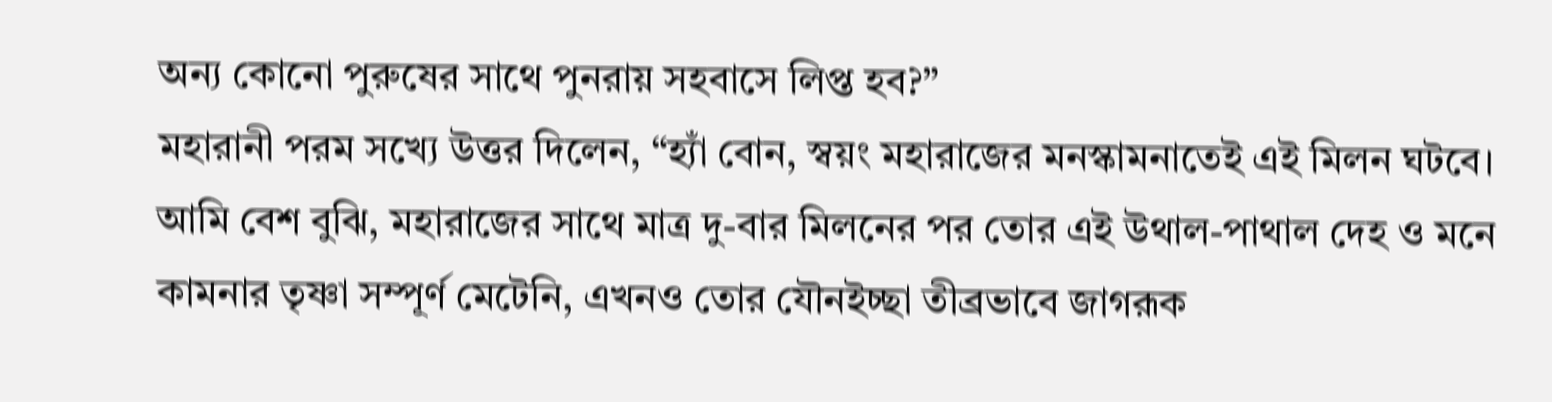অন্য কোনো পুরুষের সাথে পুনরায় সহবাসে লিপ্ত হব?”
মহারানী পরম সখ্যে উত্তর দিলেন, “হ্যাঁ বোন, স্বয়ং মহারাজের মনস্কামনাতেই এই মিলন ঘটবে। আমি বেশ বুঝি, মহারাজের সাথে মাত্র দু-বার মিলনের পর তোর এই উথাল-পাথাল দেহ ও মনে কামনার তৃষ্ণা সম্পূর্ণ মেটেনি, এখনও তোর যৌনইচ্ছা তীব্রভাবে জাগরূক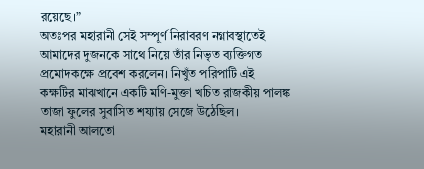রয়েছে।”
অতঃপর মহারানী সেই সম্পূর্ণ নিরাবরণ নগ্নাবস্থাতেই আমাদের দুজনকে সাথে নিয়ে তাঁর নিভৃত ব্যক্তিগত প্রমোদকক্ষে প্রবেশ করলেন। নিখুঁত পরিপাটি এই কক্ষটির মাঝখানে একটি মণি-মুক্তা খচিত রাজকীয় পালঙ্ক তাজা ফুলের সুবাসিত শয্যায় সেজে উঠেছিল।
মহারানী আলতো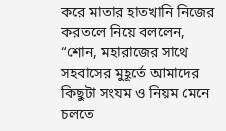করে মাতার হাতখানি নিজের করতলে নিয়ে বললেন, “শোন, মহারাজের সাথে সহবাসের মুহূর্তে আমাদের কিছুটা সংযম ও নিয়ম মেনে চলতে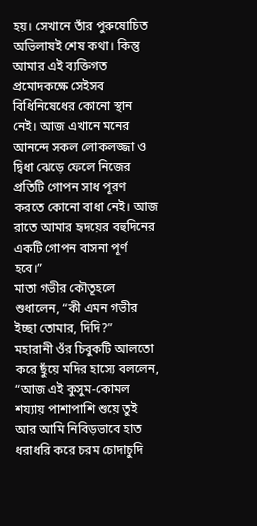হয়। সেখানে তাঁর পুরুষোচিত অভিলাষই শেষ কথা। কিন্তু আমার এই ব্যক্তিগত প্রমোদকক্ষে সেইসব বিধিনিষেধের কোনো স্থান নেই। আজ এখানে মনের আনন্দে সকল লোকলজ্জা ও দ্বিধা ঝেড়ে ফেলে নিজের প্রতিটি গোপন সাধ পূরণ করতে কোনো বাধা নেই। আজ রাতে আমার হৃদয়ের বহুদিনের একটি গোপন বাসনা পূর্ণ হবে।”
মাতা গভীর কৌতূহলে শুধালেন, “কী এমন গভীর ইচ্ছা তোমার, দিদি?”
মহারানী ওঁর চিবুকটি আলতো করে ছুঁয়ে মদির হাস্যে বললেন, “আজ এই কুসুম-কোমল শয্যায় পাশাপাশি শুয়ে তুই আর আমি নিবিড়ভাবে হাত ধরাধরি করে চরম চোদাচুদি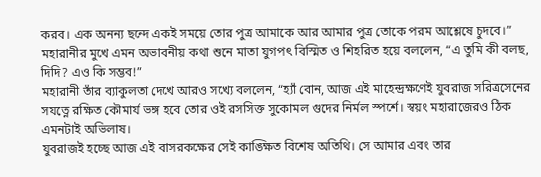করব। এক অনন্য ছন্দে একই সময়ে তোর পুত্র আমাকে আর আমার পুত্র তোকে পরম আশ্লেষে চুদবে।”
মহারানীর মুখে এমন অভাবনীয় কথা শুনে মাতা যুগপৎ বিস্মিত ও শিহরিত হয়ে বললেন, “এ তুমি কী বলছ, দিদি? এও কি সম্ভব!”
মহারানী তাঁর ব্যাকুলতা দেখে আরও সখ্যে বললেন, “হ্যাঁ বোন, আজ এই মাহেন্দ্রক্ষণেই যুবরাজ সরিত্রসেনের সযত্নে রক্ষিত কৌমার্য ভঙ্গ হবে তোর ওই রসসিক্ত সুকোমল গুদের নির্মল স্পর্শে। স্বয়ং মহারাজেরও ঠিক এমনটাই অভিলাষ।
যুবরাজই হচ্ছে আজ এই বাসরকক্ষের সেই কাঙ্ক্ষিত বিশেষ অতিথি। সে আমার এবং তার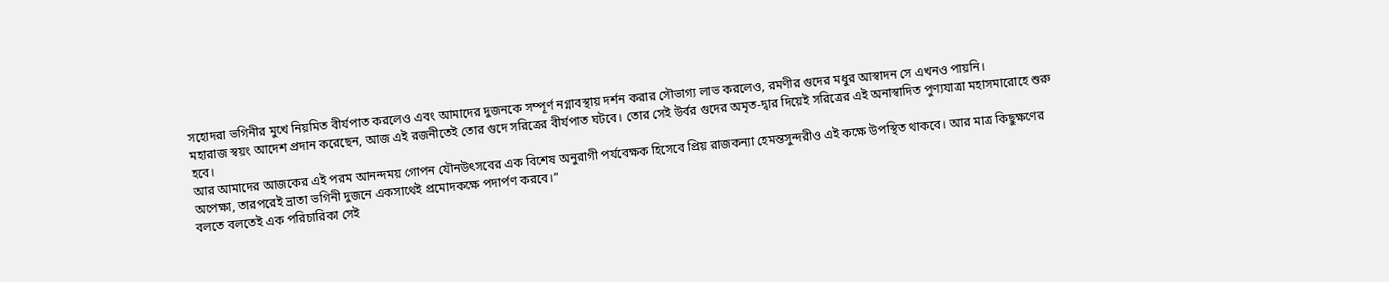সহোদরা ভগিনীর মুখে নিয়মিত বীর্যপাত করলেও এবং আমাদের দুজনকে সম্পূর্ণ নগ্নাবস্থায় দর্শন করার সৌভাগ্য লাভ করলেও, রমণীর গুদের মধুর আস্বাদন সে এখনও পায়নি।
মহারাজ স্বয়ং আদেশ প্রদান করেছেন, আজ এই রজনীতেই তোর গুদে সরিত্রের বীর্যপাত ঘটবে। তোর সেই উর্বর গুদের অমৃত-দ্বার দিয়েই সরিত্রের এই অনাস্বাদিত পুণ্যযাত্রা মহাসমারোহে শুরু হবে।
আর আমাদের আজকের এই পরম আনন্দময় গোপন যৌনউৎসবের এক বিশেষ অনুরাগী পর্যবেক্ষক হিসেবে প্রিয় রাজকন্যা হেমন্তসুন্দরীও এই কক্ষে উপস্থিত থাকবে। আর মাত্র কিছুক্ষণের অপেক্ষা, তারপরেই ভ্রাতা ভগিনী দুজনে একসাথেই প্রমোদকক্ষে পদার্পণ করবে।”
বলতে বলতেই এক পরিচারিকা সেই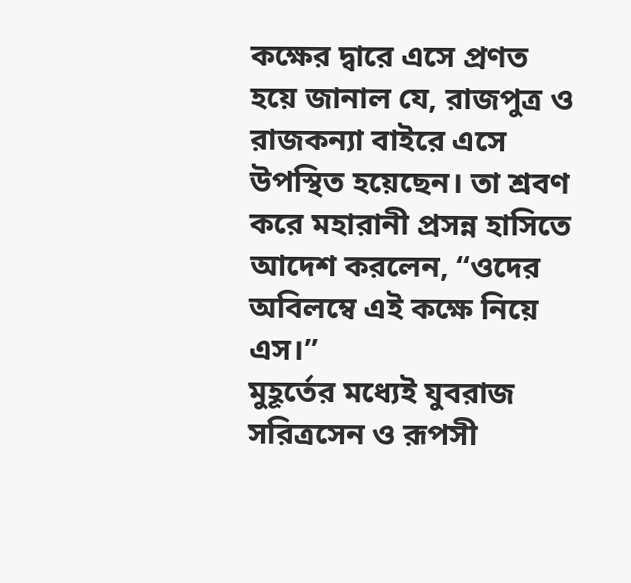কক্ষের দ্বারে এসে প্রণত হয়ে জানাল যে, রাজপুত্র ও রাজকন্যা বাইরে এসে উপস্থিত হয়েছেন। তা শ্রবণ করে মহারানী প্রসন্ন হাসিতে আদেশ করলেন, “ওদের অবিলম্বে এই কক্ষে নিয়ে এস।”
মুহূর্তের মধ্যেই যুবরাজ সরিত্রসেন ও রূপসী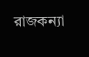রাজকন্যা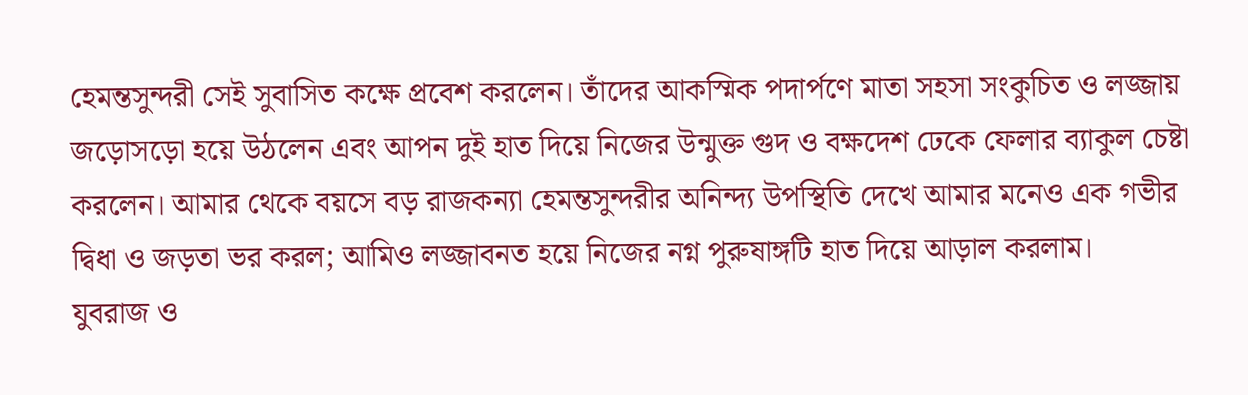হেমন্তসুন্দরী সেই সুবাসিত কক্ষে প্রবেশ করলেন। তাঁদের আকস্মিক পদার্পণে মাতা সহসা সংকুচিত ও লজ্জায় জড়োসড়ো হয়ে উঠলেন এবং আপন দুই হাত দিয়ে নিজের উন্মুক্ত গুদ ও বক্ষদেশ ঢেকে ফেলার ব্যাকুল চেষ্টা করলেন। আমার থেকে বয়সে বড় রাজকন্যা হেমন্তসুন্দরীর অনিন্দ্য উপস্থিতি দেখে আমার মনেও এক গভীর দ্বিধা ও জড়তা ভর করল; আমিও লজ্জাবনত হয়ে নিজের নগ্ন পুরুষাঙ্গটি হাত দিয়ে আড়াল করলাম।
যুবরাজ ও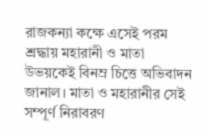রাজকন্যা কক্ষে এসেই পরম শ্রদ্ধায় মহারানী ও মাতা উভয়কেই বিনম্র চিত্তে অভিবাদন জানাল। মাতা ও মহারানীর সেই সম্পূর্ণ নিরাবরণ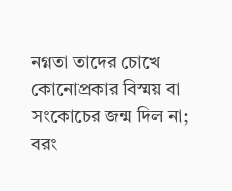নগ্নতা তাদের চোখে কোনোপ্রকার বিস্ময় বা সংকোচের জন্ম দিল না; বরং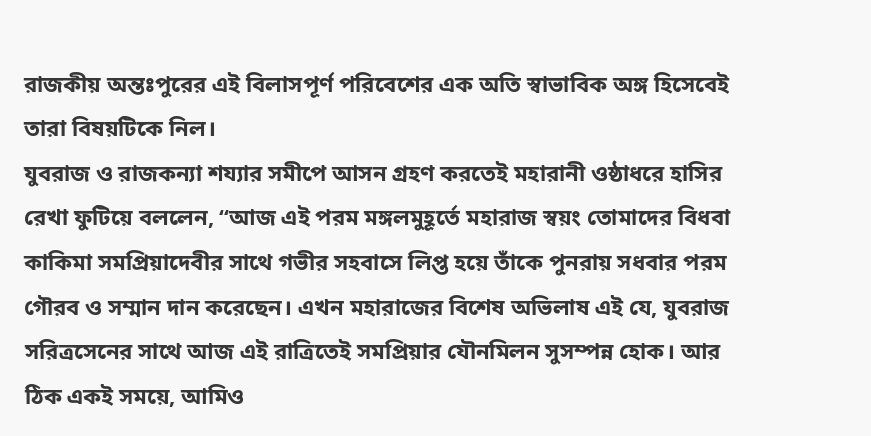রাজকীয় অন্তঃপুরের এই বিলাসপূর্ণ পরিবেশের এক অতি স্বাভাবিক অঙ্গ হিসেবেই তারা বিষয়টিকে নিল।
যুবরাজ ও রাজকন্যা শয্যার সমীপে আসন গ্রহণ করতেই মহারানী ওষ্ঠাধরে হাসির রেখা ফুটিয়ে বললেন, “আজ এই পরম মঙ্গলমুহূর্তে মহারাজ স্বয়ং তোমাদের বিধবা কাকিমা সমপ্রিয়াদেবীর সাথে গভীর সহবাসে লিপ্ত হয়ে তাঁকে পুনরায় সধবার পরম গৌরব ও সম্মান দান করেছেন। এখন মহারাজের বিশেষ অভিলাষ এই যে, যুবরাজ সরিত্রসেনের সাথে আজ এই রাত্রিতেই সমপ্রিয়ার যৌনমিলন সুসম্পন্ন হোক। আর ঠিক একই সময়ে, আমিও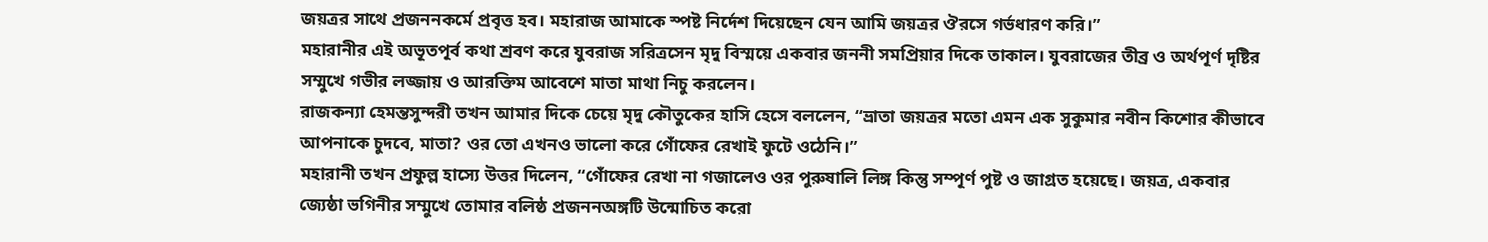জয়ত্রর সাথে প্রজননকর্মে প্রবৃত্ত হব। মহারাজ আমাকে স্পষ্ট নির্দেশ দিয়েছেন যেন আমি জয়ত্রর ঔরসে গর্ভধারণ করি।”
মহারানীর এই অভূতপূর্ব কথা শ্রবণ করে যুবরাজ সরিত্রসেন মৃদু বিস্ময়ে একবার জননী সমপ্রিয়ার দিকে তাকাল। যুবরাজের তীব্র ও অর্থপূর্ণ দৃষ্টির সম্মুখে গভীর লজ্জায় ও আরক্তিম আবেশে মাতা মাথা নিচু করলেন।
রাজকন্যা হেমন্তসুন্দরী তখন আমার দিকে চেয়ে মৃদু কৌতুকের হাসি হেসে বললেন, “ভ্রাতা জয়ত্রর মতো এমন এক সুকুমার নবীন কিশোর কীভাবে আপনাকে চুদবে, মাতা? ওর তো এখনও ভালো করে গোঁফের রেখাই ফুটে ওঠেনি।”
মহারানী তখন প্রফুল্ল হাস্যে উত্তর দিলেন, “গোঁফের রেখা না গজালেও ওর পুরুষালি লিঙ্গ কিন্তু সম্পূর্ণ পুষ্ট ও জাগ্রত হয়েছে। জয়ত্র, একবার জ্যেষ্ঠা ভগিনীর সম্মুখে তোমার বলিষ্ঠ প্রজননঅঙ্গটি উন্মোচিত করো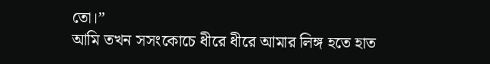তো।”
আমি তখন সসংকোচে ধীরে ধীরে আমার লিঙ্গ হতে হাত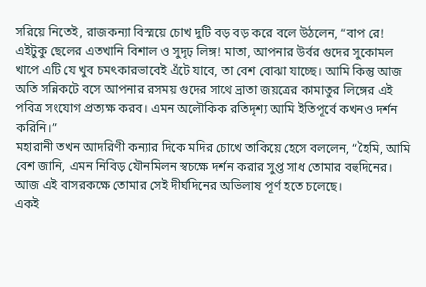সরিয়ে নিতেই, রাজকন্যা বিস্ময়ে চোখ দুটি বড় বড় করে বলে উঠলেন, “বাপ রে! এইটুকু ছেলের এতখানি বিশাল ও সুদৃঢ় লিঙ্গ! মাতা, আপনার উর্বর গুদের সুকোমল খাপে এটি যে খুব চমৎকারভাবেই এঁটে যাবে, তা বেশ বোঝা যাচ্ছে। আমি কিন্তু আজ অতি সন্নিকটে বসে আপনার রসময় গুদের সাথে ভ্রাতা জয়ত্রের কামাতুর লিঙ্গের এই পবিত্র সংযোগ প্রত্যক্ষ করব। এমন অলৌকিক রতিদৃশ্য আমি ইতিপূর্বে কখনও দর্শন করিনি।”
মহারানী তখন আদরিণী কন্যার দিকে মদির চোখে তাকিয়ে হেসে বললেন, “হৈমি, আমি বেশ জানি, এমন নিবিড় যৌনমিলন স্বচক্ষে দর্শন করার সুপ্ত সাধ তোমার বহুদিনের। আজ এই বাসরকক্ষে তোমার সেই দীর্ঘদিনের অভিলাষ পূর্ণ হতে চলেছে।
একই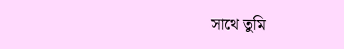সাথে তুমি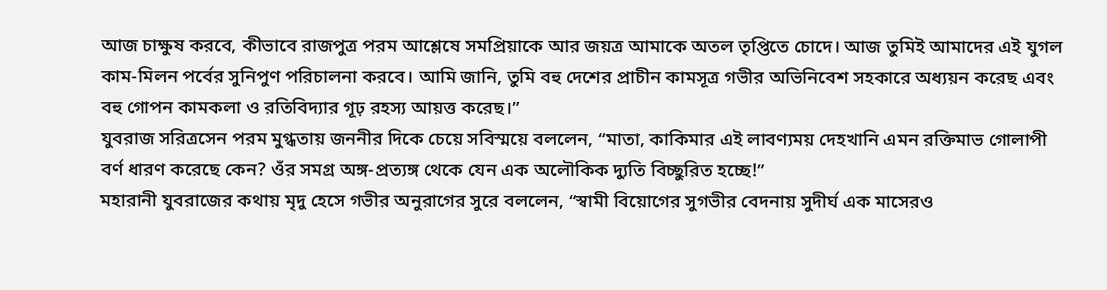আজ চাক্ষুষ করবে, কীভাবে রাজপুত্র পরম আশ্লেষে সমপ্রিয়াকে আর জয়ত্র আমাকে অতল তৃপ্তিতে চোদে। আজ তুমিই আমাদের এই যুগল কাম-মিলন পর্বের সুনিপুণ পরিচালনা করবে। আমি জানি, তুমি বহু দেশের প্রাচীন কামসূত্র গভীর অভিনিবেশ সহকারে অধ্যয়ন করেছ এবং বহু গোপন কামকলা ও রতিবিদ্যার গূঢ় রহস্য আয়ত্ত করেছ।”
যুবরাজ সরিত্রসেন পরম মুগ্ধতায় জননীর দিকে চেয়ে সবিস্ময়ে বললেন, “মাতা, কাকিমার এই লাবণ্যময় দেহখানি এমন রক্তিমাভ গোলাপী বর্ণ ধারণ করেছে কেন? ওঁর সমগ্র অঙ্গ-প্রত্যঙ্গ থেকে যেন এক অলৌকিক দ্যুতি বিচ্ছুরিত হচ্ছে!”
মহারানী যুবরাজের কথায় মৃদু হেসে গভীর অনুরাগের সুরে বললেন, “স্বামী বিয়োগের সুগভীর বেদনায় সুদীর্ঘ এক মাসেরও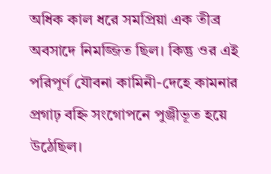অধিক কাল ধরে সমপ্রিয়া এক তীব্র অবসাদে নিমজ্জিত ছিল। কিন্তু ওর এই পরিপূর্ণ যৌবনা কামিনী-দেহে কামনার প্রগাঢ় বহ্নি সংগোপনে পুঞ্জীভূত হয়ে উঠেছিল।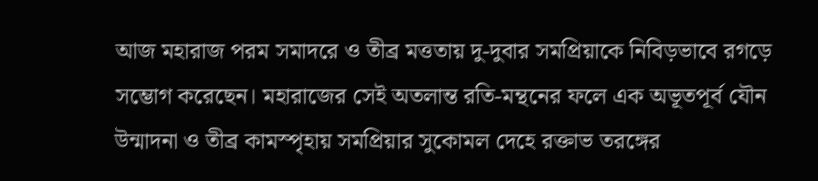আজ মহারাজ পরম সমাদরে ও তীব্র মত্ততায় দু-দুবার সমপ্রিয়াকে নিবিড়ভাবে রগড়ে সম্ভোগ করেছেন। মহারাজের সেই অতলান্ত রতি-মন্থনের ফলে এক অভূতপূর্ব যৌন উন্মাদনা ও তীব্র কামস্পৃহায় সমপ্রিয়ার সুকোমল দেহে রক্তাভ তরঙ্গের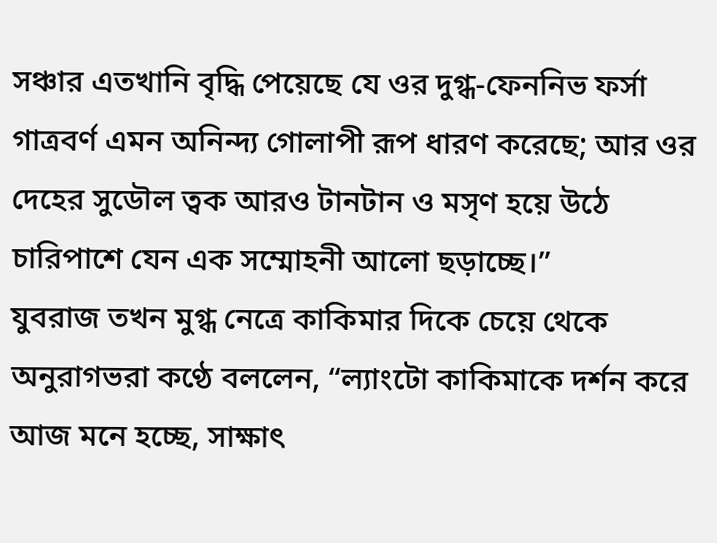সঞ্চার এতখানি বৃদ্ধি পেয়েছে যে ওর দুগ্ধ-ফেননিভ ফর্সা গাত্রবর্ণ এমন অনিন্দ্য গোলাপী রূপ ধারণ করেছে; আর ওর দেহের সুডৌল ত্বক আরও টানটান ও মসৃণ হয়ে উঠে চারিপাশে যেন এক সম্মোহনী আলো ছড়াচ্ছে।”
যুবরাজ তখন মুগ্ধ নেত্রে কাকিমার দিকে চেয়ে থেকে অনুরাগভরা কণ্ঠে বললেন, “ল্যাংটো কাকিমাকে দর্শন করে আজ মনে হচ্ছে, সাক্ষাৎ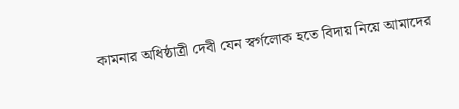কামনার অধিষ্ঠাত্রী দেবী যেন স্বর্গলোক হতে বিদায় নিয়ে আমাদের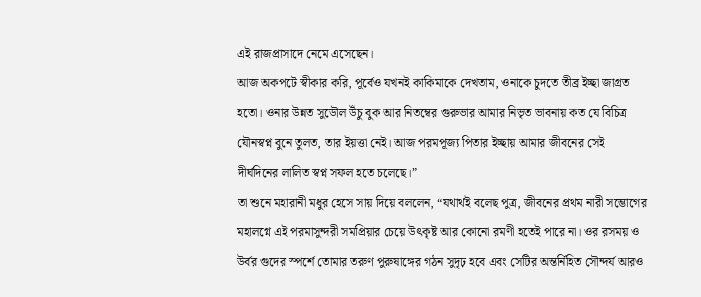এই রাজপ্রাসাদে নেমে এসেছেন।
আজ অকপটে স্বীকার করি, পূর্বেও যখনই কাকিমাকে দেখতাম, ওনাকে চুদতে তীব্র ইচ্ছা জাগ্রত হতো। ওনার উন্নত সুডৌল উঁচু বুক আর নিতম্বের গুরুভার আমার নিভৃত ভাবনায় কত যে বিচিত্র যৌনস্বপ্ন বুনে তুলত, তার ইয়ত্তা নেই। আজ পরমপূজ্য পিতার ইচ্ছায় আমার জীবনের সেই দীর্ঘদিনের লালিত স্বপ্ন সফল হতে চলেছে।”
তা শুনে মহারানী মধুর হেসে সায় দিয়ে বললেন, “যথার্থই বলেছ পুত্র, জীবনের প্রথম নারী সম্ভোগের মহালগ্নে এই পরমাসুন্দরী সমপ্রিয়ার চেয়ে উৎকৃষ্ট আর কোনো রমণী হতেই পারে না। ওর রসময় ও উর্বর গুদের স্পর্শে তোমার তরুণ পুরুষাঙ্গের গঠন সুদৃঢ় হবে এবং সেটির অন্তর্নিহিত সৌন্দর্য আরও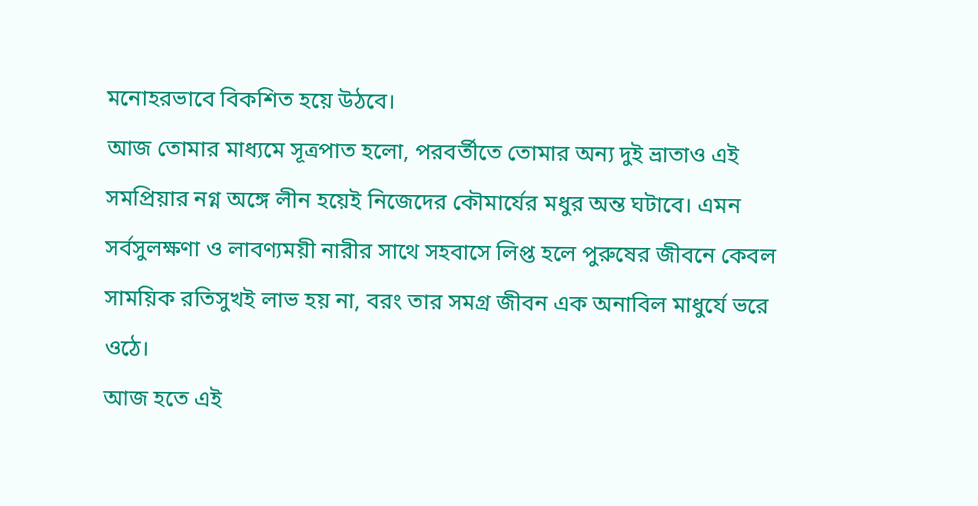মনোহরভাবে বিকশিত হয়ে উঠবে।
আজ তোমার মাধ্যমে সূত্রপাত হলো, পরবর্তীতে তোমার অন্য দুই ভ্রাতাও এই সমপ্রিয়ার নগ্ন অঙ্গে লীন হয়েই নিজেদের কৌমার্যের মধুর অন্ত ঘটাবে। এমন সর্বসুলক্ষণা ও লাবণ্যময়ী নারীর সাথে সহবাসে লিপ্ত হলে পুরুষের জীবনে কেবল সাময়িক রতিসুখই লাভ হয় না, বরং তার সমগ্র জীবন এক অনাবিল মাধুর্যে ভরে ওঠে।
আজ হতে এই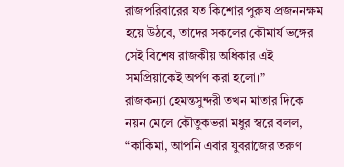রাজপরিবারের যত কিশোর পুরুষ প্রজননক্ষম হয়ে উঠবে, তাদের সকলের কৌমার্য ভঙ্গের সেই বিশেষ রাজকীয় অধিকার এই সমপ্রিয়াকেই অর্পণ করা হলো।”
রাজকন্যা হেমন্তসুন্দরী তখন মাতার দিকে নয়ন মেলে কৌতুকভরা মধুর স্বরে বলল, “কাকিমা, আপনি এবার যুবরাজের তরুণ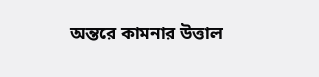অন্তরে কামনার উত্তাল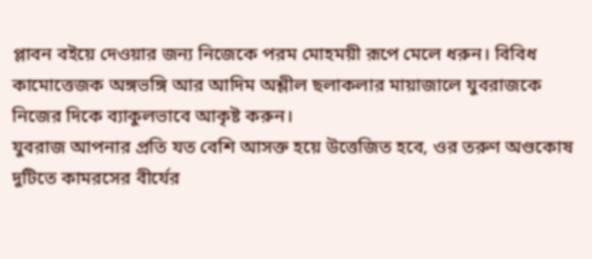প্লাবন বইয়ে দেওয়ার জন্য নিজেকে পরম মোহময়ী রূপে মেলে ধরুন। বিবিধ কামোত্তেজক অঙ্গভঙ্গি আর আদিম অশ্লীল ছলাকলার মায়াজালে যুবরাজকে নিজের দিকে ব্যাকুলভাবে আকৃষ্ট করুন।
যুবরাজ আপনার প্রতি যত বেশি আসক্ত হয়ে উত্তেজিত হবে, ওর তরুণ অণ্ডকোষ দুটিতে কামরসের বীর্যের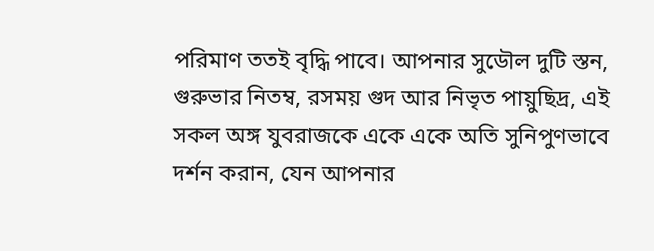পরিমাণ ততই বৃদ্ধি পাবে। আপনার সুডৌল দুটি স্তন, গুরুভার নিতম্ব, রসময় গুদ আর নিভৃত পায়ুছিদ্র, এই সকল অঙ্গ যুবরাজকে একে একে অতি সুনিপুণভাবে দর্শন করান, যেন আপনার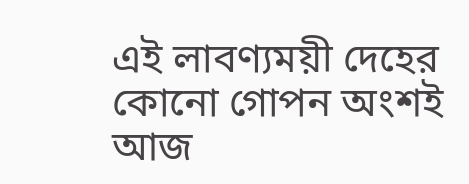এই লাবণ্যময়ী দেহের কোনো গোপন অংশই আজ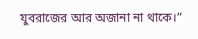যুবরাজের আর অজানা না থাকে।”